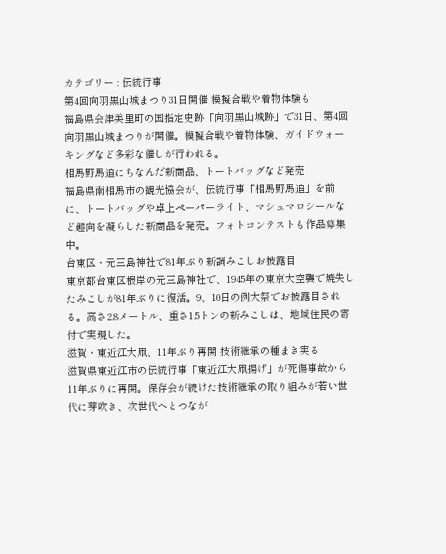カテゴリー : 伝統行事
第4回向羽黒山城まつり31日開催 模擬合戦や着物体験も
福島県会津美里町の国指定史跡「向羽黒山城跡」で31日、第4回向羽黒山城まつりが開催。模擬合戦や着物体験、ガイドウォーキングなど多彩な催しが行われる。
相馬野馬追にちなんだ新商品、トートバッグなど発売
福島県南相馬市の観光協会が、伝統行事「相馬野馬追」を前に、トートバッグや卓上ペーパーライト、マシュマロシールなど趣向を凝らした新商品を発売。フォトコンテストも作品募集中。
台東区・元三島神社で81年ぶり新調みこしお披露目
東京都台東区根岸の元三島神社で、1945年の東京大空襲で焼失したみこしが81年ぶりに復活。9、10日の例大祭でお披露目される。高さ2.8メートル、重さ1.5トンの新みこしは、地域住民の寄付で実現した。
滋賀・東近江大凧、11年ぶり再開 技術継承の種まき実る
滋賀県東近江市の伝統行事「東近江大凧揚げ」が死傷事故から11年ぶりに再開。保存会が続けた技術継承の取り組みが若い世代に芽吹き、次世代へとつなが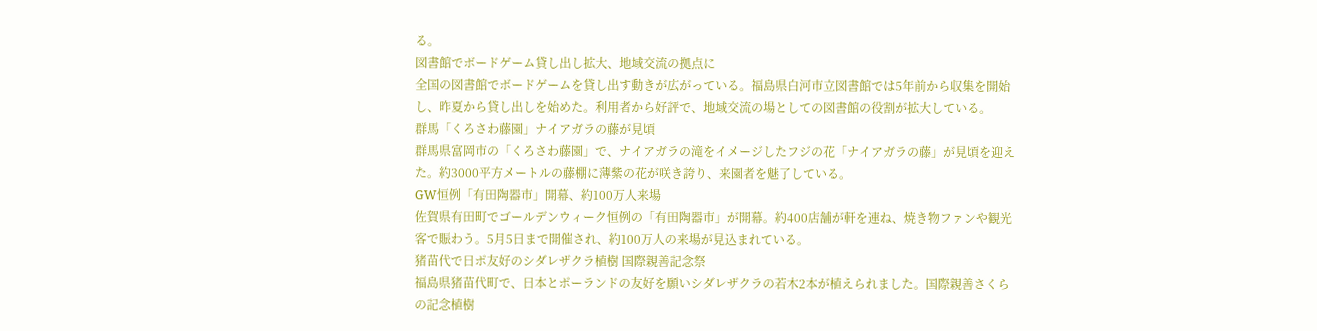る。
図書館でボードゲーム貸し出し拡大、地域交流の拠点に
全国の図書館でボードゲームを貸し出す動きが広がっている。福島県白河市立図書館では5年前から収集を開始し、昨夏から貸し出しを始めた。利用者から好評で、地域交流の場としての図書館の役割が拡大している。
群馬「くろさわ藤園」ナイアガラの藤が見頃
群馬県富岡市の「くろさわ藤園」で、ナイアガラの滝をイメージしたフジの花「ナイアガラの藤」が見頃を迎えた。約3000平方メートルの藤棚に薄紫の花が咲き誇り、来園者を魅了している。
GW恒例「有田陶器市」開幕、約100万人来場
佐賀県有田町でゴールデンウィーク恒例の「有田陶器市」が開幕。約400店舗が軒を連ね、焼き物ファンや観光客で賑わう。5月5日まで開催され、約100万人の来場が見込まれている。
猪苗代で日ポ友好のシダレザクラ植樹 国際親善記念祭
福島県猪苗代町で、日本とポーランドの友好を願いシダレザクラの若木2本が植えられました。国際親善さくらの記念植樹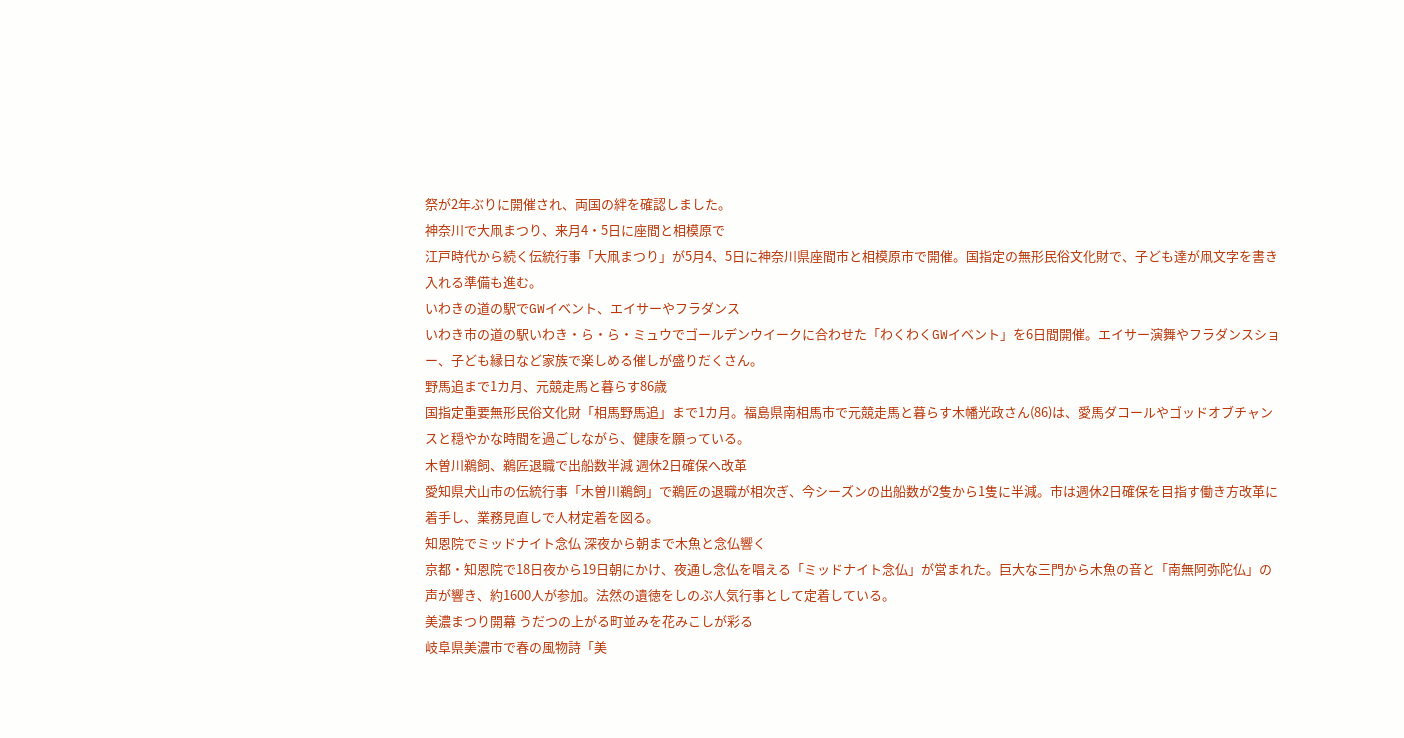祭が2年ぶりに開催され、両国の絆を確認しました。
神奈川で大凧まつり、来月4・5日に座間と相模原で
江戸時代から続く伝統行事「大凧まつり」が5月4、5日に神奈川県座間市と相模原市で開催。国指定の無形民俗文化財で、子ども達が凧文字を書き入れる準備も進む。
いわきの道の駅でGWイベント、エイサーやフラダンス
いわき市の道の駅いわき・ら・ら・ミュウでゴールデンウイークに合わせた「わくわくGWイベント」を6日間開催。エイサー演舞やフラダンスショー、子ども縁日など家族で楽しめる催しが盛りだくさん。
野馬追まで1カ月、元競走馬と暮らす86歳
国指定重要無形民俗文化財「相馬野馬追」まで1カ月。福島県南相馬市で元競走馬と暮らす木幡光政さん(86)は、愛馬ダコールやゴッドオブチャンスと穏やかな時間を過ごしながら、健康を願っている。
木曽川鵜飼、鵜匠退職で出船数半減 週休2日確保へ改革
愛知県犬山市の伝統行事「木曽川鵜飼」で鵜匠の退職が相次ぎ、今シーズンの出船数が2隻から1隻に半減。市は週休2日確保を目指す働き方改革に着手し、業務見直しで人材定着を図る。
知恩院でミッドナイト念仏 深夜から朝まで木魚と念仏響く
京都・知恩院で18日夜から19日朝にかけ、夜通し念仏を唱える「ミッドナイト念仏」が営まれた。巨大な三門から木魚の音と「南無阿弥陀仏」の声が響き、約1600人が参加。法然の遺徳をしのぶ人気行事として定着している。
美濃まつり開幕 うだつの上がる町並みを花みこしが彩る
岐阜県美濃市で春の風物詩「美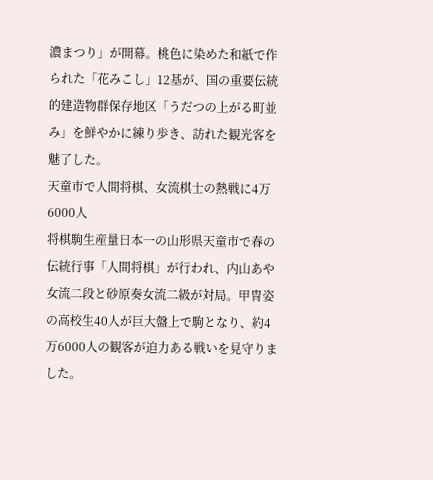濃まつり」が開幕。桃色に染めた和紙で作られた「花みこし」12基が、国の重要伝統的建造物群保存地区「うだつの上がる町並み」を鮮やかに練り歩き、訪れた観光客を魅了した。
天童市で人間将棋、女流棋士の熱戦に4万6000人
将棋駒生産量日本一の山形県天童市で春の伝統行事「人間将棋」が行われ、内山あや女流二段と砂原奏女流二級が対局。甲冑姿の高校生40人が巨大盤上で駒となり、約4万6000人の観客が迫力ある戦いを見守りました。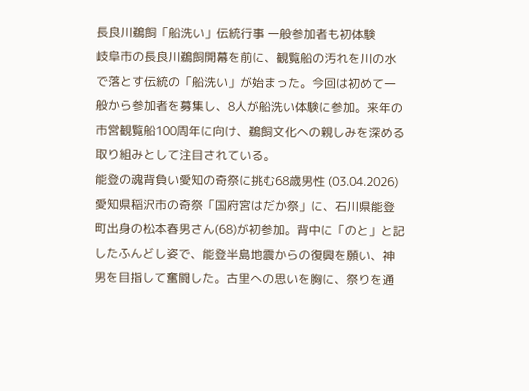長良川鵜飼「船洗い」伝統行事 一般参加者も初体験
岐阜市の長良川鵜飼開幕を前に、観覧船の汚れを川の水で落とす伝統の「船洗い」が始まった。今回は初めて一般から参加者を募集し、8人が船洗い体験に参加。来年の市営観覧船100周年に向け、鵜飼文化への親しみを深める取り組みとして注目されている。
能登の魂背負い愛知の奇祭に挑む68歳男性 (03.04.2026)
愛知県稲沢市の奇祭「国府宮はだか祭」に、石川県能登町出身の松本春男さん(68)が初参加。背中に「のと」と記したふんどし姿で、能登半島地震からの復興を願い、神男を目指して奮闘した。古里への思いを胸に、祭りを通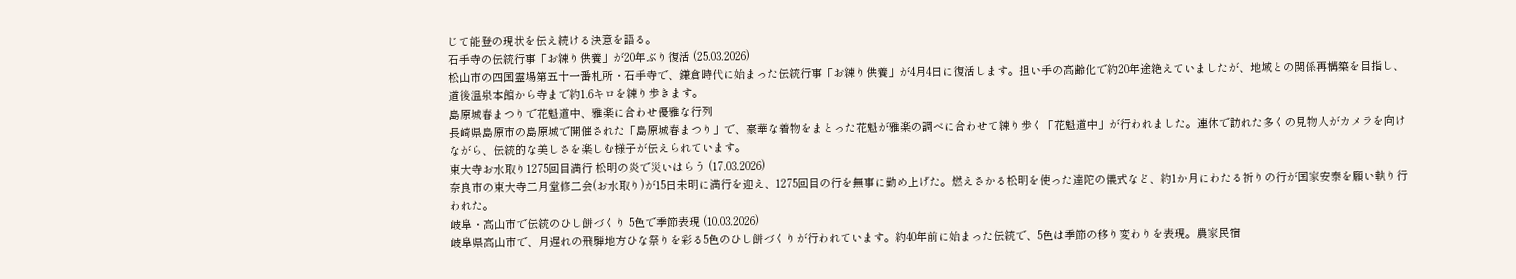じて能登の現状を伝え続ける決意を語る。
石手寺の伝統行事「お練り供養」が20年ぶり復活 (25.03.2026)
松山市の四国霊場第五十一番札所・石手寺で、鎌倉時代に始まった伝統行事「お練り供養」が4月4日に復活します。担い手の高齢化で約20年途絶えていましたが、地域との関係再構築を目指し、道後温泉本館から寺まで約1.6キロを練り歩きます。
島原城春まつりで花魁道中、雅楽に合わせ優雅な行列
長崎県島原市の島原城で開催された「島原城春まつり」で、豪華な着物をまとった花魁が雅楽の調べに合わせて練り歩く「花魁道中」が行われました。連休で訪れた多くの見物人がカメラを向けながら、伝統的な美しさを楽しむ様子が伝えられています。
東大寺お水取り1275回目満行 松明の炎で災いはらう (17.03.2026)
奈良市の東大寺二月堂修二会(お水取り)が15日未明に満行を迎え、1275回目の行を無事に勤め上げた。燃えさかる松明を使った達陀の儀式など、約1か月にわたる祈りの行が国家安泰を願い執り行われた。
岐阜・高山市で伝統のひし餅づくり 5色で季節表現 (10.03.2026)
岐阜県高山市で、月遅れの飛騨地方ひな祭りを彩る5色のひし餅づくりが行われています。約40年前に始まった伝統で、5色は季節の移り変わりを表現。農家民宿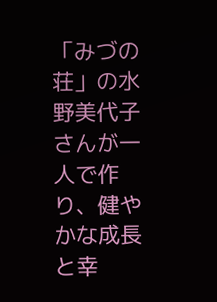「みづの荘」の水野美代子さんが一人で作り、健やかな成長と幸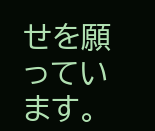せを願っています。